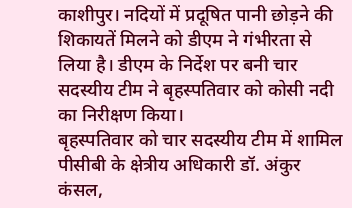काशीपुर। नदियों में प्रदूषित पानी छोड़ने की शिकायतें मिलने को डीएम ने गंभीरता से लिया है। डीएम के निर्देश पर बनी चार सदस्यीय टीम ने बृहस्पतिवार को कोसी नदी का निरीक्षण किया।
बृहस्पतिवार को चार सदस्यीय टीम में शामिल पीसीबी के क्षेत्रीय अधिकारी डॉ. अंकुर कंसल,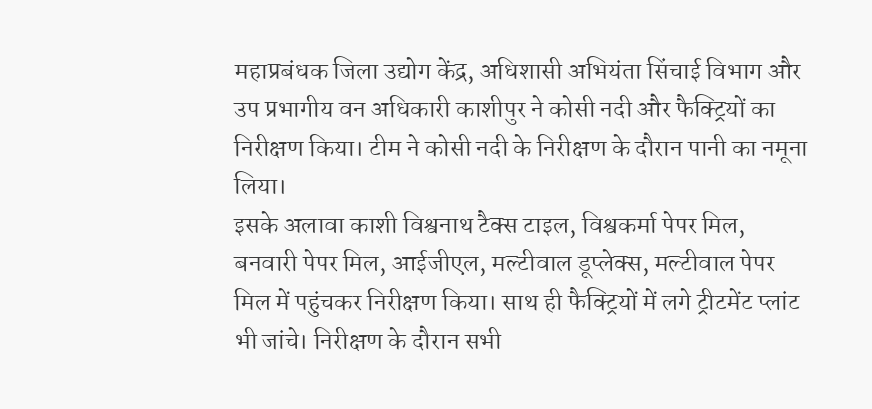महाप्रबंधक जिला उद्योग केंद्र, अधिशासी अभियंता सिंचाई विभाग और उप प्रभागीय वन अधिकारी काशीपुर ने कोसी नदी और फैक्ट्रियों का निरीक्षण किया। टीम ने कोसी नदी के निरीक्षण के दौरान पानी का नमूना लिया।
इसके अलावा काशी विश्वनाथ टैक्स टाइल, विश्वकर्मा पेपर मिल, बनवारी पेपर मिल, आईजीएल, मल्टीवाल डूप्लेक्स, मल्टीवाल पेपर मिल में पहुंचकर निरीक्षण किया। साथ ही फैक्ट्रियों में लगे ट्रीटमेंट प्लांट भी जांचे। निरीक्षण के दौरान सभी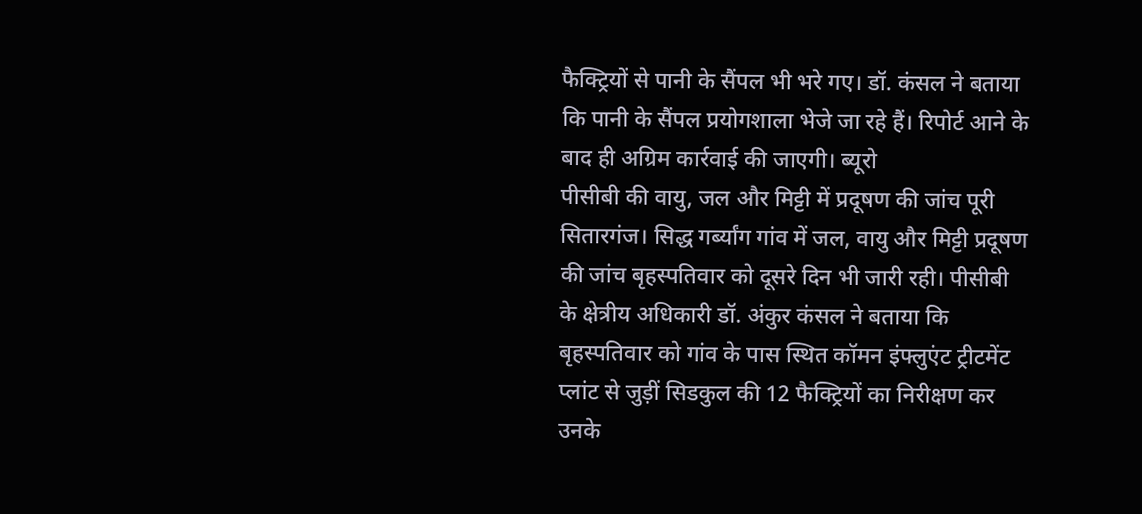फैक्ट्रियों से पानी के सैंपल भी भरे गए। डॉ. कंसल ने बताया कि पानी के सैंपल प्रयोगशाला भेजे जा रहे हैं। रिपोर्ट आने के बाद ही अग्रिम कार्रवाई की जाएगी। ब्यूरो
पीसीबी की वायु, जल और मिट्टी में प्रदूषण की जांच पूरी
सितारगंज। सिद्ध गर्ब्यांग गांव में जल, वायु और मिट्टी प्रदूषण की जांच बृहस्पतिवार को दूसरे दिन भी जारी रही। पीसीबी के क्षेत्रीय अधिकारी डॉ. अंकुर कंसल ने बताया कि बृहस्पतिवार को गांव के पास स्थित कॉमन इंफ्लुएंट ट्रीटमेंट प्लांट से जुड़ीं सिडकुल की 12 फैक्ट्रियों का निरीक्षण कर उनके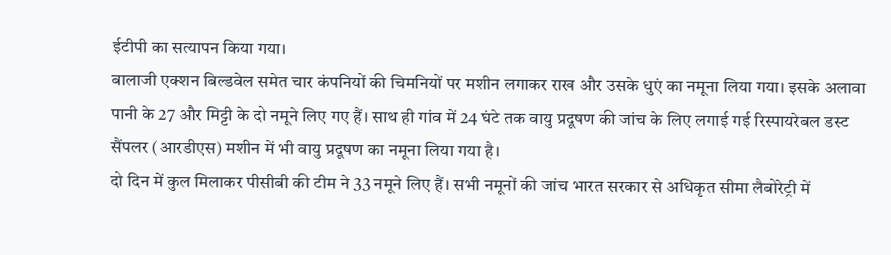ईटीपी का सत्यापन किया गया।
बालाजी एक्शन बिल्डवेल समेत चार कंपनियों की चिमनियों पर मशीन लगाकर राख और उसके धुएं का नमूना लिया गया। इसके अलावा पानी के 27 और मिट्टी के दो नमूने लिए गए हैं। साथ ही गांव में 24 घंटे तक वायु प्रदूषण की जांच के लिए लगाई गई रिस्पायरेबल डस्ट सैंपलर (आरडीएस) मशीन में भी वायु प्रदूषण का नमूना लिया गया है।
दो दिन में कुल मिलाकर पीसीबी की टीम ने 33 नमूने लिए हैं। सभी नमूनों की जांच भारत सरकार से अधिकृत सीमा लैबोरेट्री में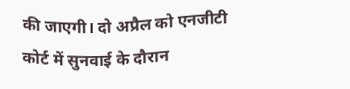की जाएगी। दो अप्रैल को एनजीटी कोर्ट में सुनवाई के दौरान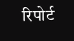रिपोर्ट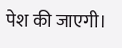पेश की जाएगी।